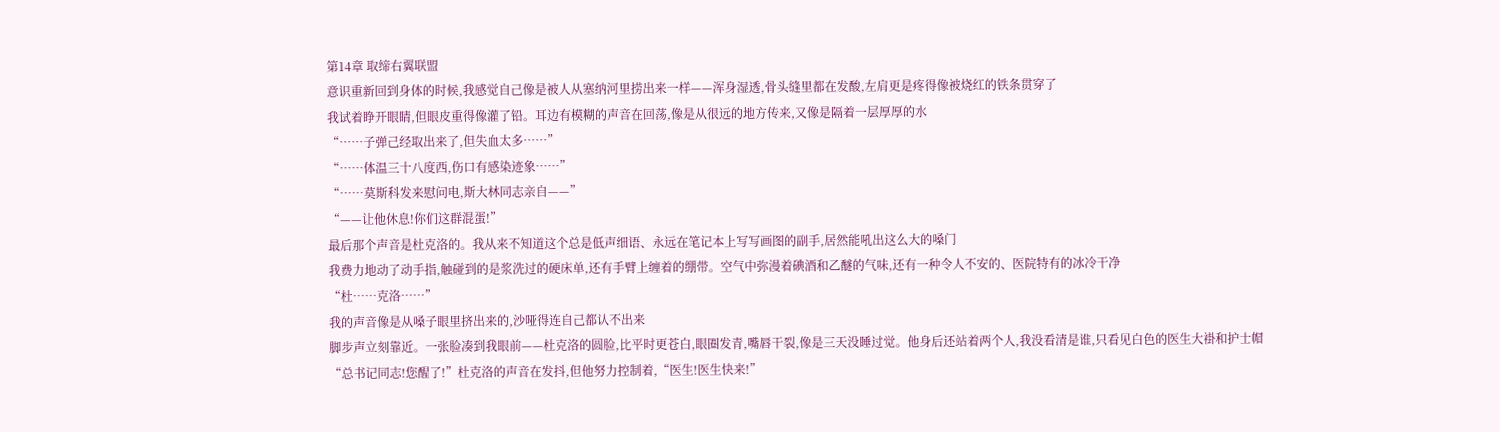第14章 取缔右翼联盟
意识重新回到身体的时候,我感觉自己像是被人从塞纳河里捞出来一样——浑身湿透,骨头缝里都在发酸,左肩更是疼得像被烧红的铁条贯穿了
我试着睁开眼睛,但眼皮重得像灌了铅。耳边有模糊的声音在回荡,像是从很远的地方传来,又像是隔着一层厚厚的水
“……子弹己经取出来了,但失血太多……”
“……体温三十八度西,伤口有感染迹象……”
“……莫斯科发来慰问电,斯大林同志亲自——”
“——让他休息!你们这群混蛋!”
最后那个声音是杜克洛的。我从来不知道这个总是低声细语、永远在笔记本上写写画图的副手,居然能吼出这么大的嗓门
我费力地动了动手指,触碰到的是浆洗过的硬床单,还有手臂上缠着的绷带。空气中弥漫着碘酒和乙醚的气味,还有一种令人不安的、医院特有的冰冷干净
“杜……克洛……”
我的声音像是从嗓子眼里挤出来的,沙哑得连自己都认不出来
脚步声立刻靠近。一张脸凑到我眼前——杜克洛的圆脸,比平时更苍白,眼圈发青,嘴唇干裂,像是三天没睡过觉。他身后还站着两个人,我没看清是谁,只看见白色的医生大褂和护士帽
“总书记同志!您醒了!”杜克洛的声音在发抖,但他努力控制着,“医生!医生快来!”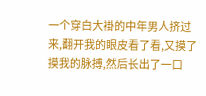一个穿白大褂的中年男人挤过来,翻开我的眼皮看了看,又摸了摸我的脉搏,然后长出了一口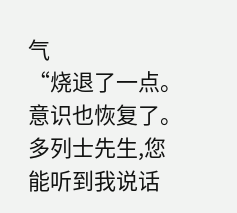气
“烧退了一点。意识也恢复了。多列士先生,您能听到我说话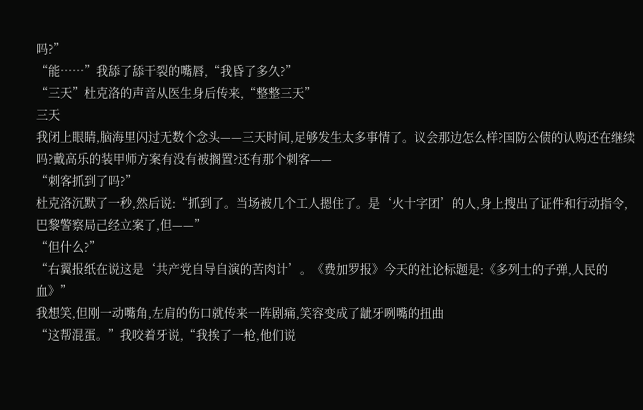吗?”
“能……”我舔了舔干裂的嘴唇,“我昏了多久?”
“三天”杜克洛的声音从医生身后传来,“整整三天”
三天
我闭上眼睛,脑海里闪过无数个念头——三天时间,足够发生太多事情了。议会那边怎么样?国防公债的认购还在继续吗?戴高乐的装甲师方案有没有被搁置?还有那个刺客——
“刺客抓到了吗?”
杜克洛沉默了一秒,然后说:“抓到了。当场被几个工人摁住了。是‘火十字团’的人,身上搜出了证件和行动指令,巴黎警察局己经立案了,但——”
“但什么?”
“右翼报纸在说这是‘共产党自导自演的苦肉计’。《费加罗报》今天的社论标题是:《多列士的子弹,人民的血》”
我想笑,但刚一动嘴角,左肩的伤口就传来一阵剧痛,笑容变成了龇牙咧嘴的扭曲
“这帮混蛋。”我咬着牙说,“我挨了一枪,他们说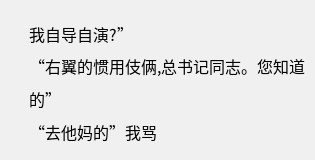我自导自演?”
“右翼的惯用伎俩,总书记同志。您知道的”
“去他妈的”我骂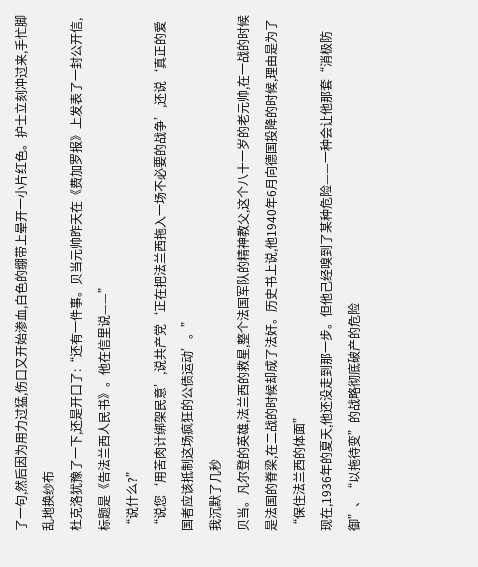了一句,然后因为用力过猛,伤口又开始渗血,白色的绷带上晕开一小片红色。护士立刻冲过来,手忙脚乱地换纱布
杜克洛犹豫了一下,还是开口了:“还有一件事。贝当元帅昨天在《费加罗报》上发表了一封公开信,标题是《告法兰西人民书》。他在信里说——”
“说什么?”
“说您‘用苦肉计绑架民意’,说共产党‘正在把法兰西拖入一场不必要的战争’,还说‘真正的爱国者应该抵制这场疯狂的公债运动’。”
我沉默了几秒
贝当。凡尔登的英雄,法兰西的救星,整个法国军队的精神教父,这个八十一岁的老元帅,在一战的时候是法国的脊梁,在二战的时候却成了法奸。历史书上说,他1940年6月向德国投降的时候,理由是为了“保住法兰西的体面”
现在,1936年的夏天,他还没走到那一步。但他己经嗅到了某种危险——一种会让他那套“消极防御”、“以拖待变”的战略彻底破产的危险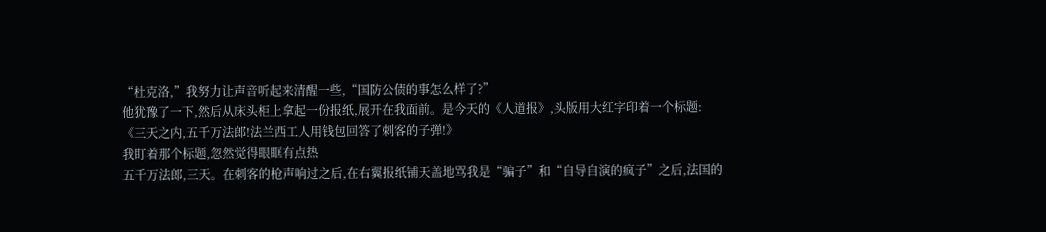“杜克洛,”我努力让声音听起来清醒一些,“国防公债的事怎么样了?”
他犹豫了一下,然后从床头柜上拿起一份报纸,展开在我面前。是今天的《人道报》,头版用大红字印着一个标题:
《三天之内,五千万法郎!法兰西工人用钱包回答了刺客的子弹!》
我盯着那个标题,忽然觉得眼眶有点热
五千万法郎,三天。在刺客的枪声响过之后,在右翼报纸铺天盖地骂我是“骗子”和“自导自演的疯子”之后,法国的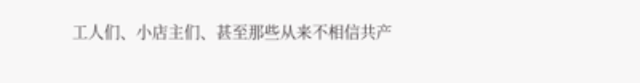工人们、小店主们、甚至那些从来不相信共产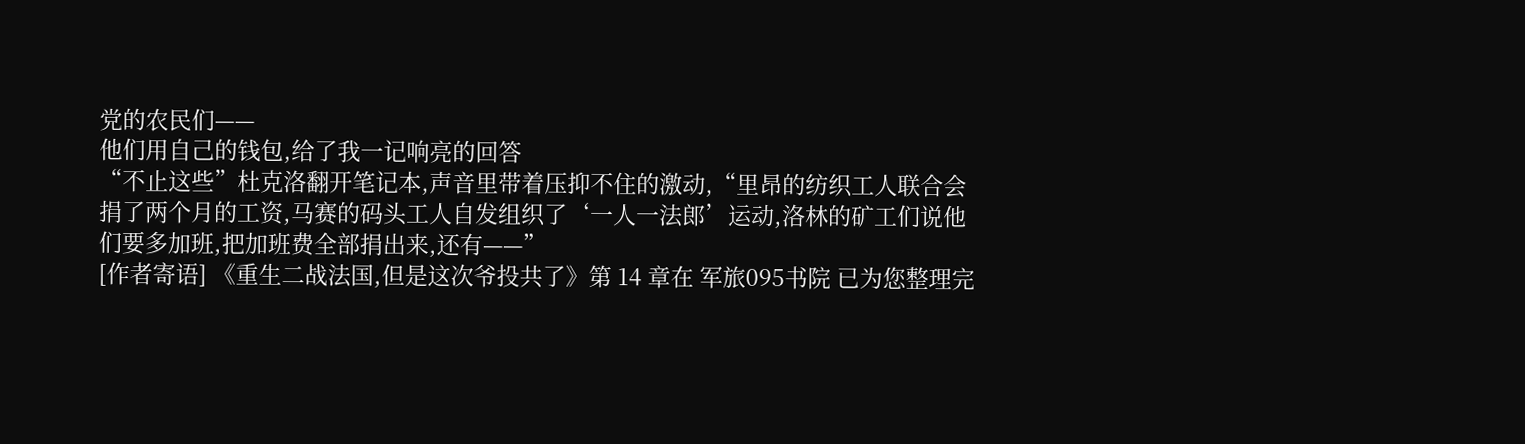党的农民们——
他们用自己的钱包,给了我一记响亮的回答
“不止这些”杜克洛翻开笔记本,声音里带着压抑不住的激动,“里昂的纺织工人联合会捐了两个月的工资,马赛的码头工人自发组织了‘一人一法郎’运动,洛林的矿工们说他们要多加班,把加班费全部捐出来,还有——”
[作者寄语] 《重生二战法国,但是这次爷投共了》第 14 章在 军旅095书院 已为您整理完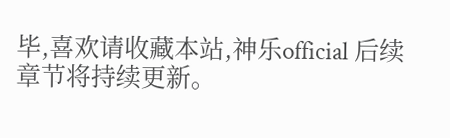毕,喜欢请收藏本站,神乐official 后续章节将持续更新。